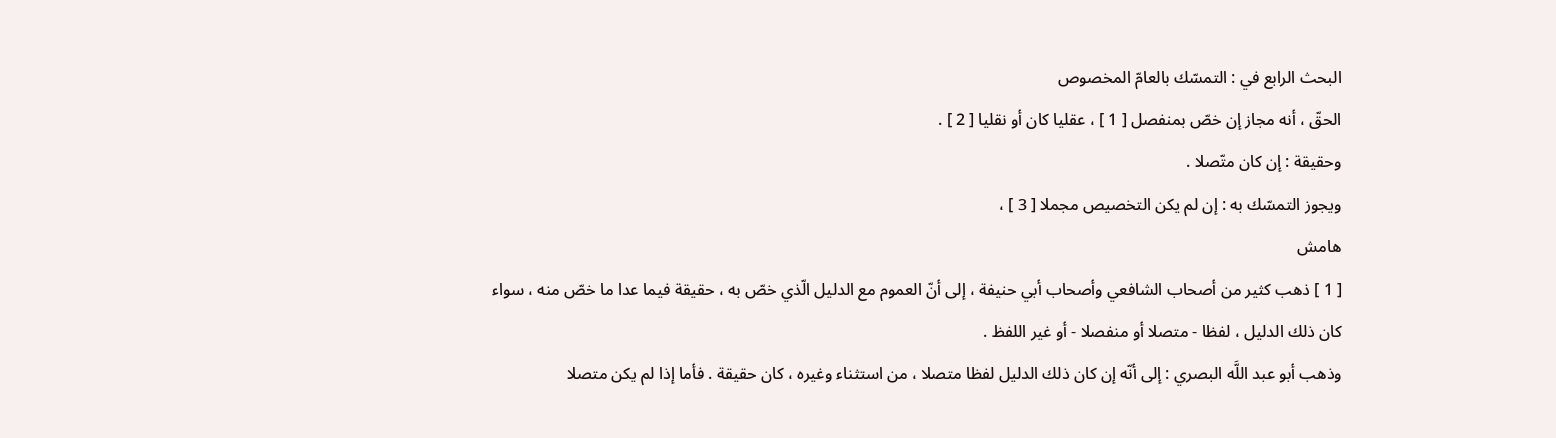البحث الرابع في : التمسّك بالعامّ المخصوص
الحقّ ، أنه مجاز إن خصّ بمنفصل [ 1 ] ، عقليا كان أو نقليا [ 2 ] .
وحقيقة : إن كان متّصلا .
ويجوز التمسّك به : إن لم يكن التخصيص مجملا [ 3 ] ،
هامش
[ 1 ] ذهب كثير من أصحاب الشافعي وأصحاب أبي حنيفة ، إلى أنّ العموم مع الدليل الّذي خصّ به ، حقيقة فيما عدا ما خصّ منه ، سواء كان ذلك الدليل ، لفظا - متصلا أو منفصلا - أو غير اللفظ .
وذهب أبو عبد اللَّه البصري : إلى أنّه إن كان ذلك الدليل لفظا متصلا ، من استثناء وغيره ، كان حقيقة . فأما إذا لم يكن متصلا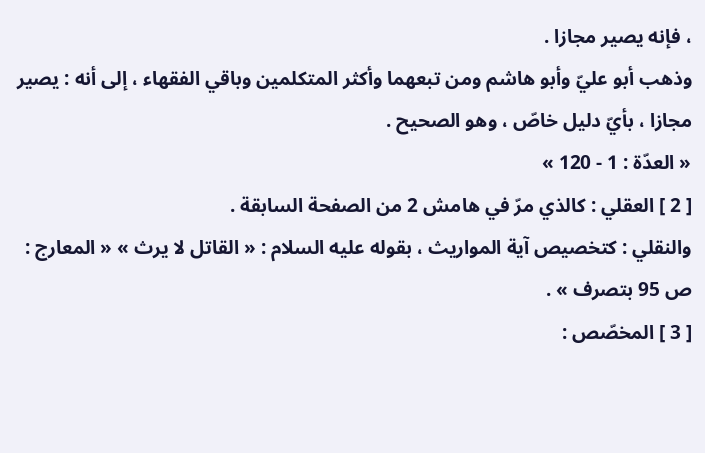، فإنه يصير مجازا .
وذهب أبو عليّ وأبو هاشم ومن تبعهما وأكثر المتكلمين وباقي الفقهاء ، إلى أنه : يصير مجازا ، بأيّ دليل خاصّ ، وهو الصحيح .
« العدّة : 1 - 120 »
[ 2 ] العقلي : كالذي مرّ في هامش 2 من الصفحة السابقة .
والنقلي : كتخصيص آية المواريث ، بقوله عليه السلام : « القاتل لا يرث » « المعارج : ص 95 بتصرف » .
[ 3 ] المخصّص :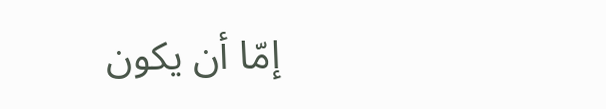إمّا أن يكون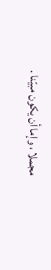مجملا ، وإما أن يكون مبيّنا .